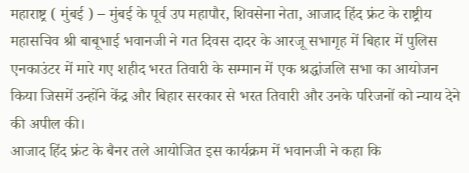महाराष्ट्र ( मुंबई ) – मुंबई के पूर्व उप महापौर, शिवसेना नेता, आजाद हिंद फ्रंट के राष्ट्रीय महासचिव श्री बाबूभाई भवानजी ने गत दिवस दादर के आरजू सभागृह में बिहार में पुलिस एनकाउंटर में मारे गए शहीद भरत तिवारी के सम्मान में एक श्रद्धांजलि सभा का आयोजन किया जिसमें उन्होंने केंद्र और बिहार सरकार से भरत तिवारी और उनके परिजनों को न्याय देने की अपील की।
आजाद हिंद फ्रंट के बैनर तले आयोजित इस कार्यक्रम में भवानजी ने कहा कि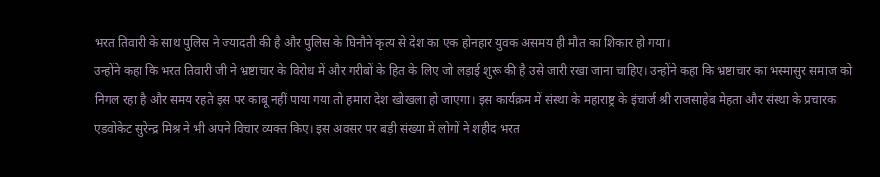भरत तिवारी के साथ पुलिस ने ज्यादती की है और पुलिस के घिनौने कृत्य से देश का एक होनहार युवक असमय ही मौत का शिकार हो गया।
उन्होंने कहा कि भरत तिवारी जी ने भ्रष्टाचार के विरोध में और गरीबों के हित के लिए जो लड़ाई शुरू की है उसे जारी रखा जाना चाहिए। उन्होंने कहा कि भ्रष्टाचार का भस्मासुर समाज को निगल रहा है और समय रहते इस पर काबू नहीं पाया गया तो हमारा देश खोखला हो जाएगा। इस कार्यक्रम में संस्था के महाराष्ट्र के इंचार्ज श्री राजसाहेब मेहता और संस्था के प्रचारक एडवोकेट सुरेन्द्र मिश्र ने भी अपने विचार व्यक्त किए। इस अवसर पर बड़ी संख्या में लोगों ने शहीद भरत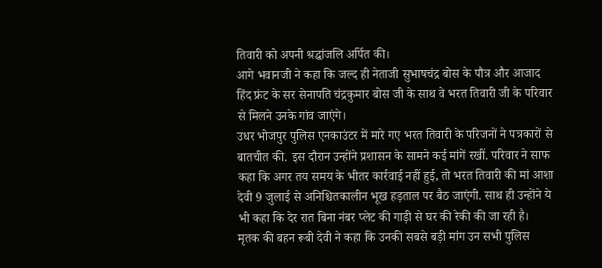तिवारी को अपनी श्रद्धांजलि अर्पित की।
आगे भवानजी ने कहा कि जल्द ही नेताजी सुभाषचंद्र बोस के पौत्र और आजाद हिंद फ्रंट के सर सेनापति चंद्रकुमार बोस जी के साथ वे भरत तिवारी जी के परिवार से मिलने उनके गांव जाएंगे।
उधर भोजपुर पुलिस एनकाउंटर में मारे गए भरत तिवारी के परिजनों ने पत्रकारों से बातचीत की. इस दौरान उन्होंने प्रशासन के सामने कई मांगें रखीं. परिवार ने साफ कहा कि अगर तय समय के भीतर कार्रवाई नहीं हुई, तो भरत तिवारी की मां आशा देवी 9 जुलाई से अनिश्चितकालीन भूख हड़ताल पर बैठ जाएंगी. साथ ही उन्होंने ये भी कहा कि देर रात बिना नंबर प्लेट की गाड़ी से घर की रेकी की जा रही है।
मृतक की बहन रूबी देवी ने कहा कि उनकी सबसे बड़ी मांग उन सभी पुलिस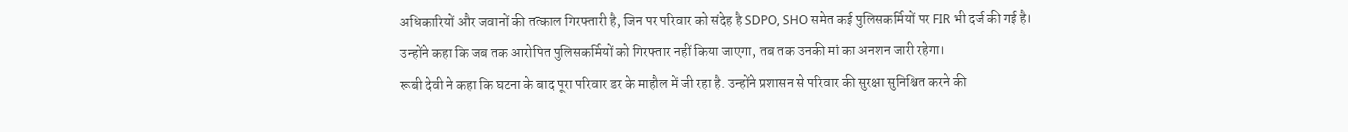अधिकारियों और जवानों की तत्काल गिरफ्तारी है, जिन पर परिवार को संदेह है SDPO, SHO समेत कई पुलिसकर्मियों पर FIR भी दर्ज की गई है। उन्होंने कहा कि जब तक आरोपित पुलिसकर्मियों को गिरफ्तार नहीं किया जाएगा, तब तक उनकी मां का अनशन जारी रहेगा।
रूबी देवी ने कहा कि घटना के बाद पूरा परिवार डर के माहौल में जी रहा है. उन्होंने प्रशासन से परिवार की सुरक्षा सुनिश्चित करने की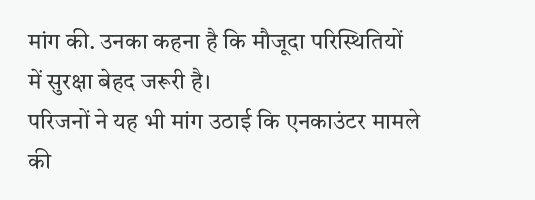मांग की. उनका कहना है कि मौजूदा परिस्थितियों में सुरक्षा बेहद जरूरी है।
परिजनों ने यह भी मांग उठाई कि एनकाउंटर मामले की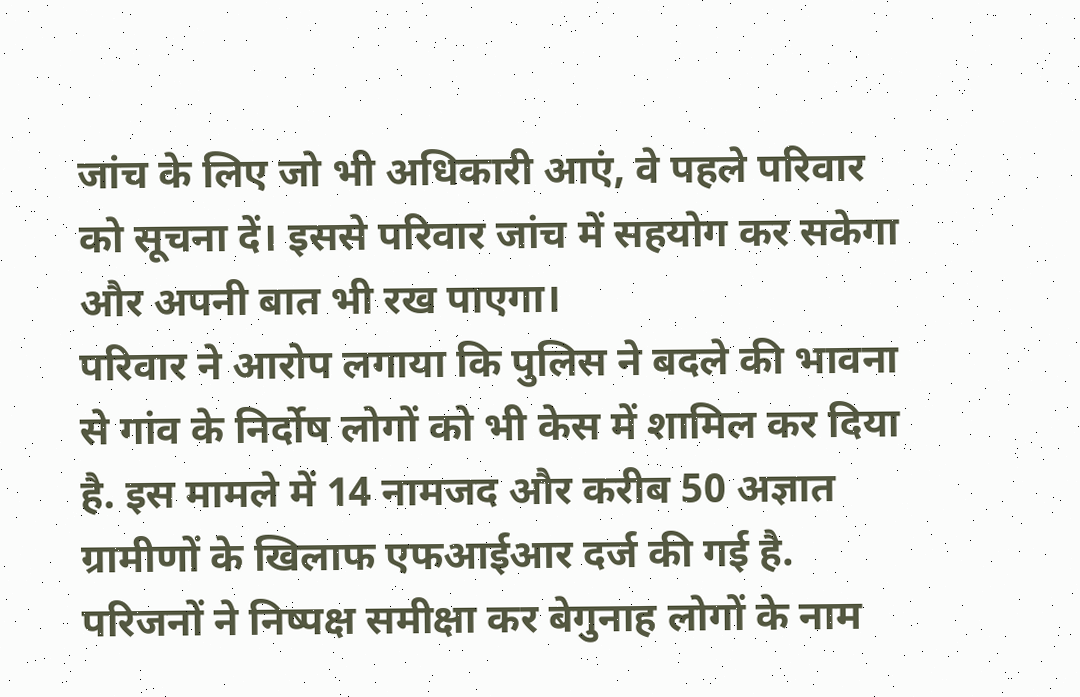जांच के लिए जो भी अधिकारी आएं, वे पहले परिवार को सूचना दें। इससे परिवार जांच में सहयोग कर सकेगा और अपनी बात भी रख पाएगा।
परिवार ने आरोप लगाया कि पुलिस ने बदले की भावना से गांव के निर्दोष लोगों को भी केस में शामिल कर दिया है. इस मामले में 14 नामजद और करीब 50 अज्ञात ग्रामीणों के खिलाफ एफआईआर दर्ज की गई है. परिजनों ने निष्पक्ष समीक्षा कर बेगुनाह लोगों के नाम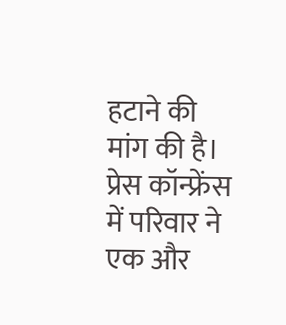हटाने की मांग की है।
प्रेस कॉन्फ्रेंस में परिवार ने एक और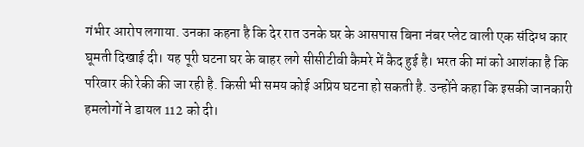गंभीर आरोप लगाया. उनका कहना है कि देर रात उनके घर के आसपास बिना नंबर प्लेट वाली एक संदिग्ध कार घूमती दिखाई दी। यह पूरी घटना घर के बाहर लगे सीसीटीवी कैमरे में कैद हुई है। भरत की मां को आशंका है कि परिवार की रेकी की जा रही है. किसी भी समय कोई अप्रिय घटना हो सकती है. उन्होंने कहा कि इसकी जानकारी हमलोगों ने डायल 112 को दी।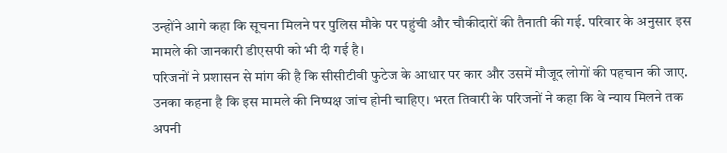उन्होंने आगे कहा कि सूचना मिलने पर पुलिस मौके पर पहुंची और चौकीदारों की तैनाती की गई. परिवार के अनुसार इस मामले की जानकारी डीएसपी को भी दी गई है।
परिजनों ने प्रशासन से मांग की है कि सीसीटीवी फुटेज के आधार पर कार और उसमें मौजूद लोगों की पहचान की जाए. उनका कहना है कि इस मामले की निष्पक्ष जांच होनी चाहिए। भरत तिवारी के परिजनों ने कहा कि वे न्याय मिलने तक अपनी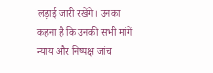लड़ाई जारी रखेंगे। उनका कहना है कि उनकी सभी मांगें न्याय और निष्पक्ष जांच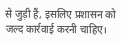से जुड़ी हैं, इसलिए प्रशासन को जल्द कार्रवाई करनी चाहिए।